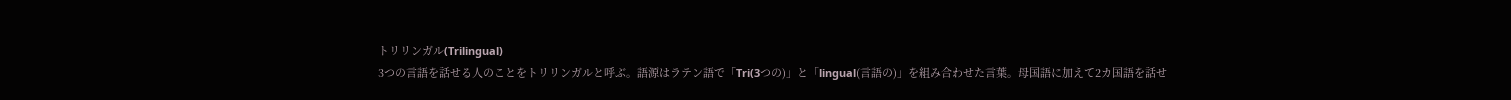トリリンガル(Trilingual)
3つの言語を話せる人のことをトリリンガルと呼ぶ。語源はラテン語で「Tri(3つの)」と「lingual(言語の)」を組み合わせた言葉。母国語に加えて2カ国語を話せ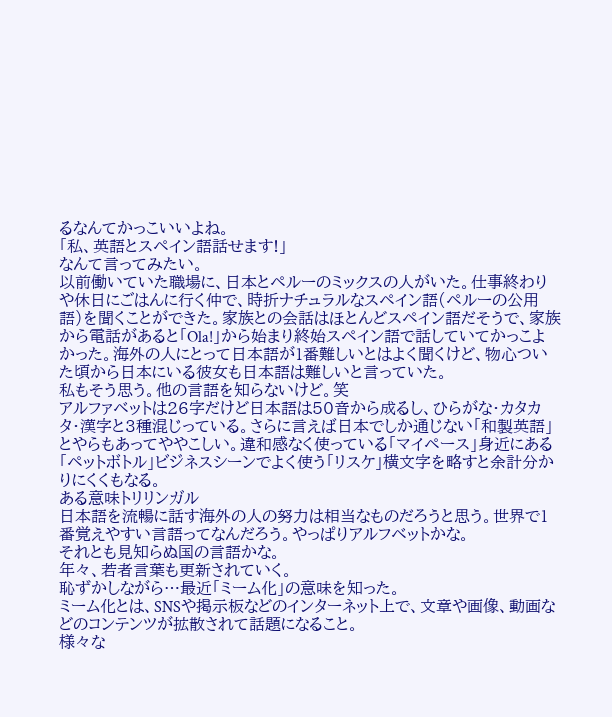るなんてかっこいいよね。
「私、英語とスペイン語話せます!」
なんて言ってみたい。
以前働いていた職場に、日本とペルーのミックスの人がいた。仕事終わりや休日にごはんに行く仲で、時折ナチュラルなスペイン語(ペルーの公用語)を聞くことができた。家族との会話はほとんどスペイン語だそうで、家族から電話があると「Ola!」から始まり終始スペイン語で話していてかっこよかった。海外の人にとって日本語が1番難しいとはよく聞くけど、物心ついた頃から日本にいる彼女も日本語は難しいと言っていた。
私もそう思う。他の言語を知らないけど。笑
アルファベットは26字だけど日本語は50音から成るし、ひらがな・カタカタ・漢字と3種混じっている。さらに言えば日本でしか通じない「和製英語」とやらもあってややこしい。違和感なく使っている「マイペース」身近にある「ペットボトル」ビジネスシーンでよく使う「リスケ」横文字を略すと余計分かりにくくもなる。
ある意味トリリンガル
日本語を流暢に話す海外の人の努力は相当なものだろうと思う。世界で1番覚えやすい言語ってなんだろう。やっぱりアルフベットかな。
それとも見知らぬ国の言語かな。
年々、若者言葉も更新されていく。
恥ずかしながら…最近「ミーム化」の意味を知った。
ミーム化とは、SNSや掲示板などのインターネット上で、文章や画像、動画などのコンテンツが拡散されて話題になること。
様々な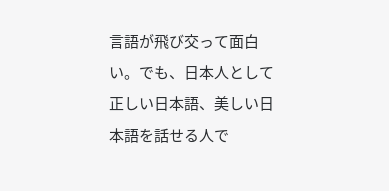言語が飛び交って面白い。でも、日本人として正しい日本語、美しい日本語を話せる人で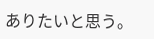ありたいと思う。